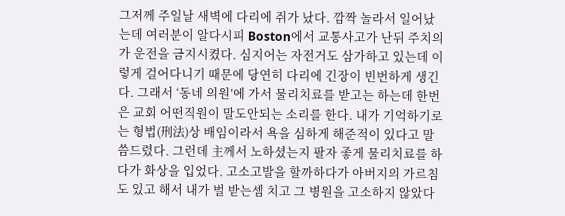그저께 주일날 새벽에 다리에 쥐가 났다. 깜짝 놀라서 일어났는데 여러분이 알다시피 Boston에서 교통사고가 난뒤 주치의가 운전을 금지시켰다. 심지어는 자전거도 삼가하고 있는데 이렇게 걸어다니기 때문에 당연히 다리에 긴장이 빈번하게 생긴다. 그래서 ‘동네 의원’에 가서 물리치료를 받고는 하는데 한번은 교회 어떤직원이 말도안되는 소리를 한다. 내가 기억하기로는 형법(刑法)상 배임이라서 욕을 심하게 해준적이 있다고 말씀드렸다. 그런데 主께서 노하셨는지 팔자 좋게 물리치료를 하다가 화상을 입었다. 고소고발을 할까하다가 아버지의 가르침도 있고 해서 내가 벌 받는셈 치고 그 병원을 고소하지 않았다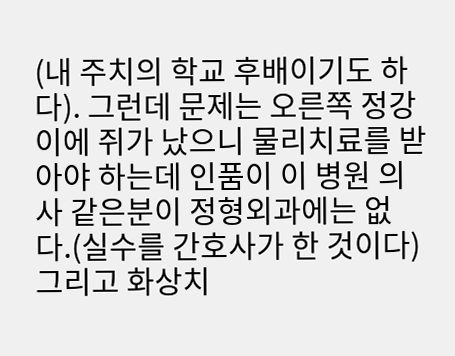(내 주치의 학교 후배이기도 하다). 그런데 문제는 오른쪽 정강이에 쥐가 났으니 물리치료를 받아야 하는데 인품이 이 병원 의사 같은분이 정형외과에는 없다.(실수를 간호사가 한 것이다) 그리고 화상치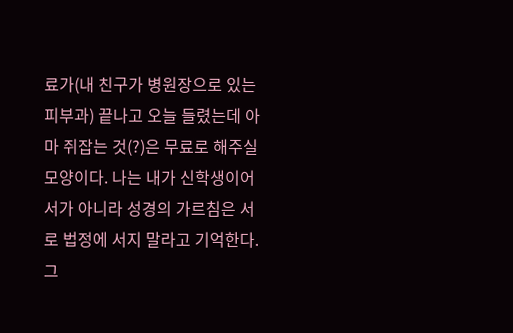료가(내 친구가 병원장으로 있는 피부과) 끝나고 오늘 들렸는데 아마 쥐잡는 것(?)은 무료로 해주실 모양이다. 나는 내가 신학생이어서가 아니라 성경의 가르침은 서로 법정에 서지 말라고 기억한다. 그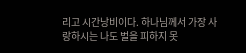리고 시간낭비이다. 하나님께서 가장 사랑하시는 나도 벌을 피하지 못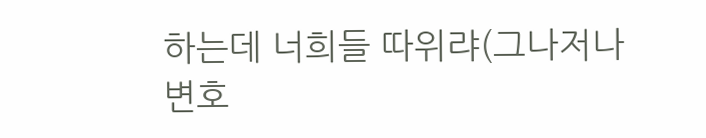하는데 너희들 따위랴(그나저나 변호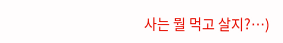사는 뭘 먹고 살지?…)